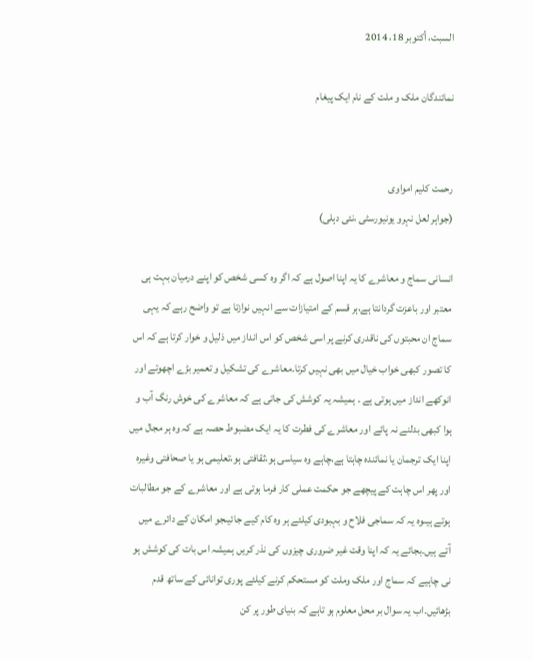السبت، أكتوبر 18، 2014

نمائندگان ملک و ملت کے نام ایک پیغام


رحمت کلیم امواوی
(جواہر لعل نہرو یونیورسٹی ،نئی دہلی)

انسانی سماج و معاشرے کا یہ اپنا اصول ہے کہ اگر وہ کسی شخص کو اپنے درمیان بہت ہی معتبر اور باعزت گردانتا ہے،ہر قسم کے امتیازات سے انہیں نوازتا ہے تو واضح رہے کہ یہی سماج ان محبتوں کی ناقدری کرنے پر اسی شخص کو اس انداز میں ذلیل و خوار کرتا ہے کہ اس کا تصور کبھی خواب خیال میں بھی نہیں کرتا۔معاشرے کی تشکیل و تعمیر بڑے اچھوتے اور انوکھے انداز میں ہوتی ہے ۔ ہمیشہ یہ کوشش کی جاتی ہے کہ معاشرے کی خوش رنگ آب و ہوا کبھی بدلنے نہ پائے اور معاشرے کی فطرت کا یہ ایک مضبوط حصہ ہے کہ وہ ہر مجال میں اپنا ایک ترجمان یا نمائندہ چاہتا ہے،چاہے وہ سیاسی ہو،ثقافتی ہو،تعلیمی ہو یا صحافتی وغیرہ اور پھر اس چاہت کے پیچھے جو حکمت عملی کار فرما ہوتی ہے اور معاشرے کے جو مطالبات ہوتے ہیںوہ یہ کہ سماجی فلاح و بہبودی کیلئے ہر وہ کام کیے جائیںجو امکان کے دائرے میں آتے ہیں۔بجائے یہ کہ اپنا وقت غیر ضروری چیزوں کی نذر کریں ہمیشہ اس بات کی کوشش ہو نی چاہیے کہ سماج اور ملک وملت کو مستحکم کرنے کیلئے پوری توانائی کے ساتھ قدم بڑھائیں۔اب یہ سوال بر محل معلوم ہو تاہے کہ بنیای طور پر کن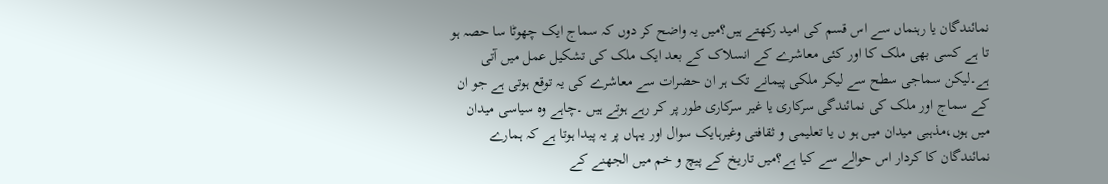نمائندگان یا رہنماں سے اس قسم کی امید رکھتے ہیں؟میں یہ واضح کر دوں کہ سماج ایک چھوٹا سا حصہ ہو تا ہے کسی بھی ملک کا اور کئی معاشرے کے انسلاک کے بعد ایک ملک کی تشکیل عمل میں آتی ہے۔لیکن سماجی سطح سے لیکر ملکی پیمانے تک ہر ان حضرات سے معاشرے کی یہ توقع ہوتی ہے جو ان کے سماج اور ملک کی نمائندگی سرکاری یا غیر سرکاری طور پر کر رہے ہوتے ہیں ۔چاہے وہ سیاسی میدان میں ہوں،مذہبی میدان میں ہو ں یا تعلیمی و ثقافتی وغیرہایک سوال اور یہاں پر یہ پیدا ہوتا ہے کہ ہمارے نمائندگان کا کردار اس حوالے سے کیا ہے؟میں تاریخ کے پیچ و خم میں الجھنے کے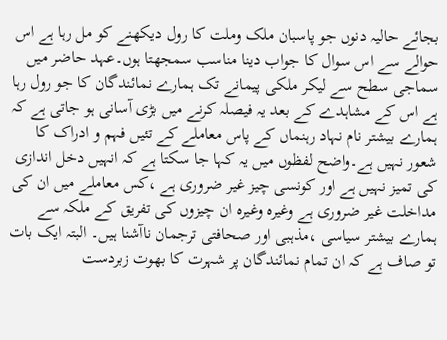بجائے حالیہ دنوں جو پاسبان ملک وملت کا رول دیکھنے کو مل رہا ہے اس حوالے سے اس سوال کا جواب دینا مناسب سمجھتا ہوں۔عہد حاضر میں سماجی سطح سے لیکر ملکی پیمانے تک ہمارے نمائندگان کا جو رول رہا ہے اس کے مشاہدے کے بعد یہ فیصلہ کرنے میں بڑی آسانی ہو جاتی ہے کہ ہمارے بیشتر نام نہاد رہنماں کے پاس معاملے کے تئیں فہم و ادراک کا شعور نہیں ہے۔واضح لفظوں میں یہ کہا جا سکتا ہے کہ انہیں دخل اندازی کی تمیز نہیں ہے اور کونسی چیز غیر ضروری ہے ،کس معاملے میں ان کی مداخلت غیر ضروری ہے وغیرہ وغیرہ ان چیزوں کی تفریق کے ملکہ سے ہمارے بیشتر سیاسی ،مذہبی اور صحافتی ترجمان ناآشنا ہیں۔ البتہ ایک بات تو صاف ہے کہ ان تمام نمائندگان پر شہرت کا بھوت زبردست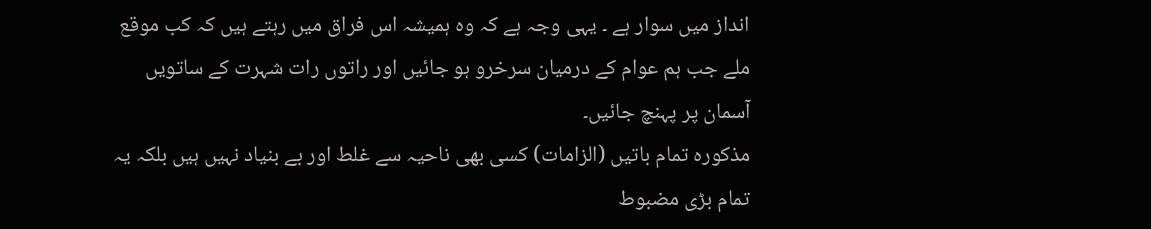انداز میں سوار ہے ۔ یہی وجہ ہے کہ وہ ہمیشہ اس فراق میں رہتے ہیں کہ کب موقع ملے جب ہم عوام کے درمیان سرخرو ہو جائیں اور راتوں رات شہرت کے ساتویں آسمان پر پہنچ جائیں۔
مذکورہ تمام باتیں (الزامات) کسی بھی ناحیہ سے غلط اور بے بنیاد نہیں ہیں بلکہ یہ تمام بڑی مضبوط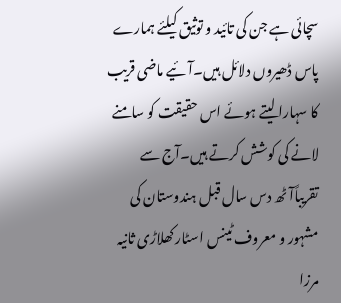سچائی ہے جن کی تائید و توثیق کیلئے ہمارے پاس ڈھیروں دلائل ہیں۔آئیے ماضی قریب کا سہارا لیتے ہوئے اس حقیقت کو سامنے لانے کی کوشش کرتے ہیں۔آج سے تقریباًآٹھ دس سال قبل ہندوستان کی مشہور و معروف ٹینس اسٹار کھلاڑی ثانیہ مرزا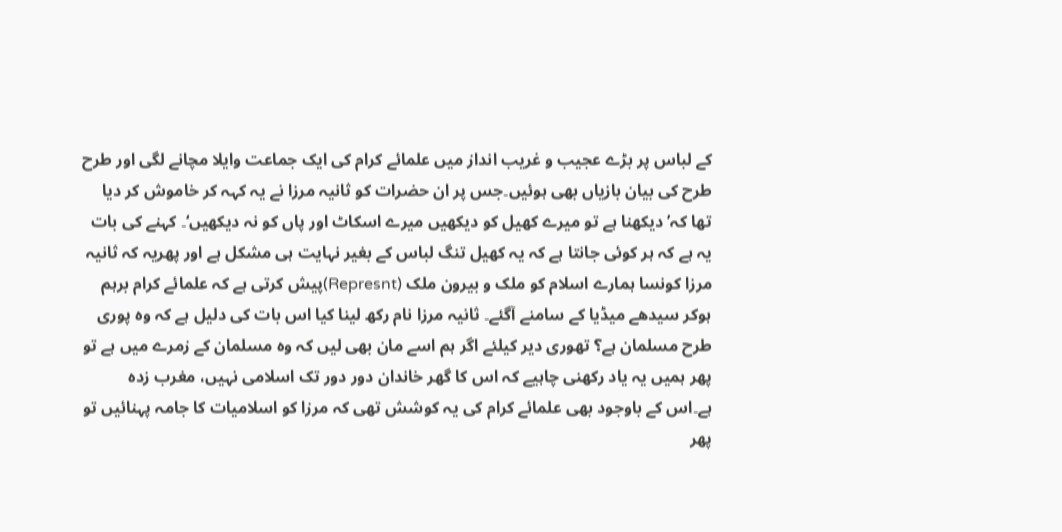کے لباس پر بڑے عجیب و غریب انداز میں علمائے کرام کی ایک جماعت وایلا مچانے لگی اور طرح طرح کی بیان بازیاں بھی ہوئیں۔جس پر ان حضرات کو ثانیہ مرزا نے یہ کہہ کر خاموش کر دیا تھا کہ’دیکھنا ہے تو میرے کھیل کو دیکھیں میرے اسکاٹ اور پاں کو نہ دیکھیں‘۔ کہنے کی بات یہ ہے کہ ہر کوئی جانتا ہے کہ یہ کھیل تنگ لباس کے بغیر نہایت ہی مشکل ہے اور پھریہ کہ ثانیہ مرزا کونسا ہمارے اسلام کو ملک و بیرون ملک (Represnt)پیش کرتی ہے کہ علمائے کرام برہم ہوکر سیدھے میڈیا کے سامنے آگئے۔ ثانیہ مرزا نام رکھ لینا کیا اس بات کی دلیل ہے کہ وہ پوری طرح مسلمان ہے؟ تھوری دیر کیلئے اگر ہم اسے مان بھی لیں کہ وہ مسلمان کے زمرے میں ہے تو پھر ہمیں یہ یاد رکھنی چاہیے کہ اس کا گھر خاندان دور دور تک اسلامی نہیں، مغرب زدہ ہے۔اس کے باوجود بھی علمائے کرام کی یہ کوشش تھی کہ مرزا کو اسلامیات کا جامہ پہنائیں تو پھر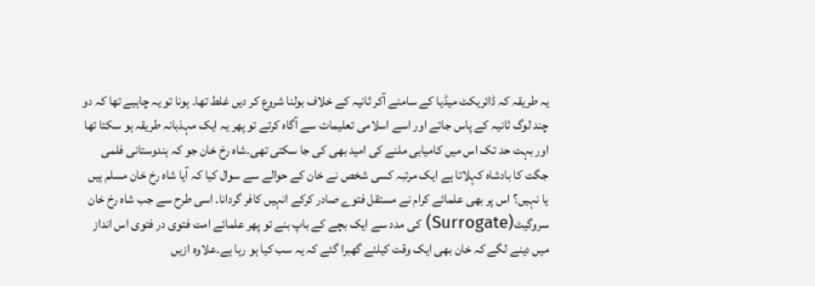یہ طریقہ کہ ڈائریکٹ میڈیا کے سامنے آکر ثانیہ کے خلاف بولنا شروع کر دیں غلط تھا۔ ہونا تو یہ چاہیے تھا کہ دو چند لوگ ثانیہ کے پاس جاتے اور اسے اسلامی تعلیمات سے آگاہ کرتے تو پھر یہ ایک مہذبانہ طریقہ ہو سکتا تھا اور بہت حد تک اس میں کامیابی ملنے کی امید بھی کی جا سکتی تھی۔شاہ رخ خان جو کہ ہندوستانی فلمی جگت کا بادشاہ کہلاتا ہے ایک مرتبہ کسی شخص نے خان کے حوالے سے سوال کیا کہ آیا شاہ رخ خان مسلم ہیں یا نہیں؟ اس پر بھی علمائے کرام نے مستقل فتوے صادر کرکے انہیں کافر گردانا۔ اسی طرح سے جب شاہ رخ خان سروگیٹ(Surrogate) کی مدد سے ایک بچے کے باپ بنے تو پھر علمائے امت فتوی در فتوی اس انداز میں دینے لگے کہ خان بھی ایک وقت کیلئے گھبرا گئے کہ یہ سب کیا ہو رہا ہے۔علاوہ ازیں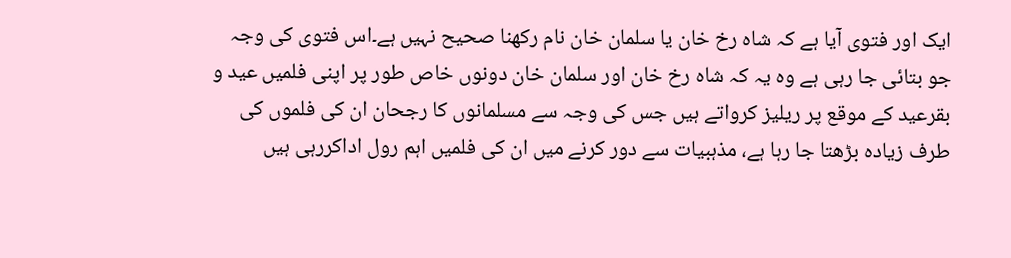ایک اور فتوی آیا ہے کہ شاہ رخ خان یا سلمان خان نام رکھنا صحیح نہیں ہے۔اس فتوی کی وجہ جو بتائی جا رہی ہے وہ یہ کہ شاہ رخ خان اور سلمان خان دونوں خاص طور پر اپنی فلمیں عید و بقرعید کے موقع پر ریلیز کرواتے ہیں جس کی وجہ سے مسلمانوں کا رجحان ان کی فلموں کی طرف زیادہ بڑھتا جا رہا ہے، مذہبیات سے دور کرنے میں ان کی فلمیں اہم رول اداکررہی ہیں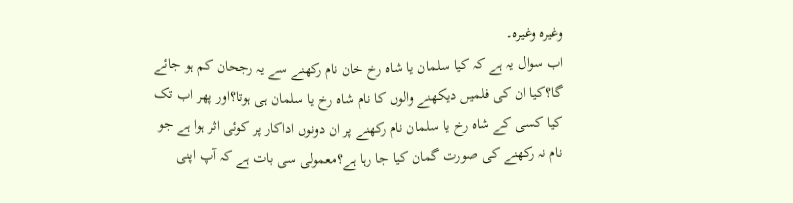وغیرہ وغیرہ۔
اب سوال یہ ہے کہ کیا سلمان یا شاہ رخ خان نام رکھنے سے یہ رجحان کم ہو جائے گا؟کیا ان کی فلمیں دیکھنے والوں کا نام شاہ رخ یا سلمان ہی ہوتا؟اور پھر اب تک کیا کسی کے شاہ رخ یا سلمان نام رکھنے پر ان دونوں اداکار پر کوئی اثر ہوا ہے جو نام نہ رکھنے کی صورت گمان کیا جا رہا ہے؟معمولی سی بات ہے کہ آپ اپنی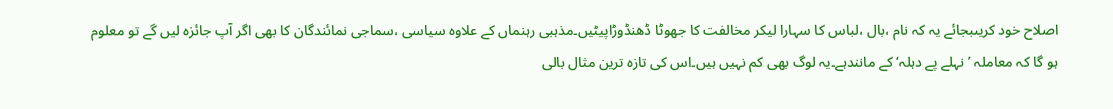اصلاح خود کریںبجائے یہ کہ نام ،بال ،لباس کا سہارا لیکر مخالفت کا جھوٹا ڈھنڈوڑاپیٹیں۔مذہبی رہنماں کے علاوہ سیاسی ،سماجی نمائندگان کا بھی اگر آپ جائزہ لیں گے تو معلوم ہو گا کہ معاملہ ’نہلے پے دہلہ‘کے مانندہے۔یہ لوگ بھی کم نہیں ہیں۔اس کی تازہ ترین مثال بالی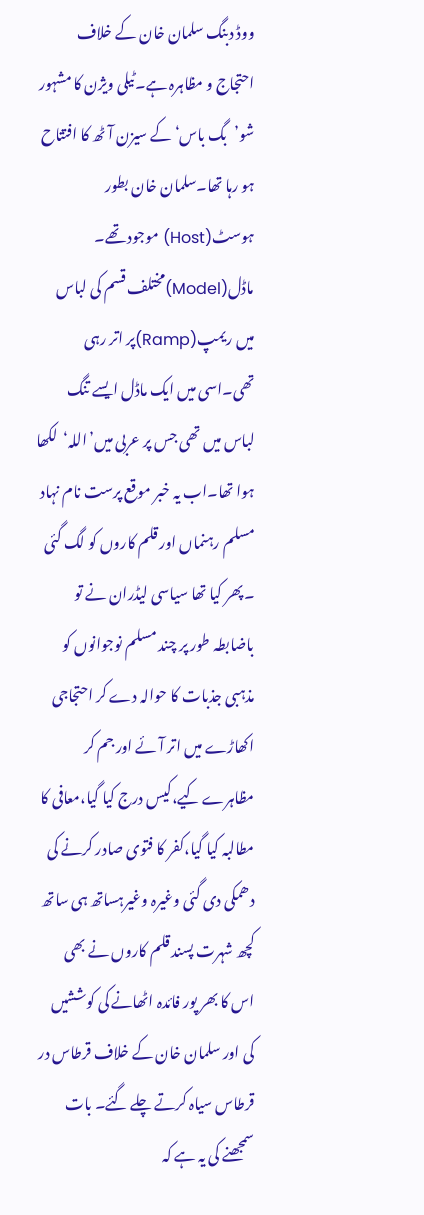ووڈ دبنگ سلمان خان کے خلاف احتجاج و مظاہرہ ہے۔ٹیلی ویژن کا مشہور شو’بگ باس‘کے سیزن آٹھ کا افتتاح ہو رہا تھا۔سلمان خان بطور ہوسٹ(Host) موجود تھے۔ ماڈل(Model)مختلف قسم کی لباس میں ریمپ(Ramp)پر اتر رہی تھی۔اسی میں ایک ماڈل ایسے تنگ لباس میں تھی جس پر عربی میں’اللہ‘لکھا ہوا تھا۔اب یہ خبر موقع پرست نام نہاد مسلم رہنماں اور قلم کاروں کو لگ گئی ۔پھر کیا تھا سیاسی لیڈران نے تو باضابطہ طور پر چند مسلم نوجوانوں کو مذہبی جذبات کا حوالہ دے کر احتجاجی اکھاڑے میں اتر آئے اور جم کر مظاہرے کیے،کیس درج کیا گیا،معافی کا مطالبہ کیا گیا،کفر کا فتوی صادر کرنے کی دھمکی دی گئی وغیرہ وغیرہساتھ ہی ساتھ کچھ شہرت پسند قلم کاروں نے بھی اس کا بھر پور فائدہ اٹھانے کی کوششیں کی اور سلمان خان کے خلاف قرطاس در قرطاس سیاہ کرتے چلے گئے۔ بات سمجھنے کی یہ ہے کہ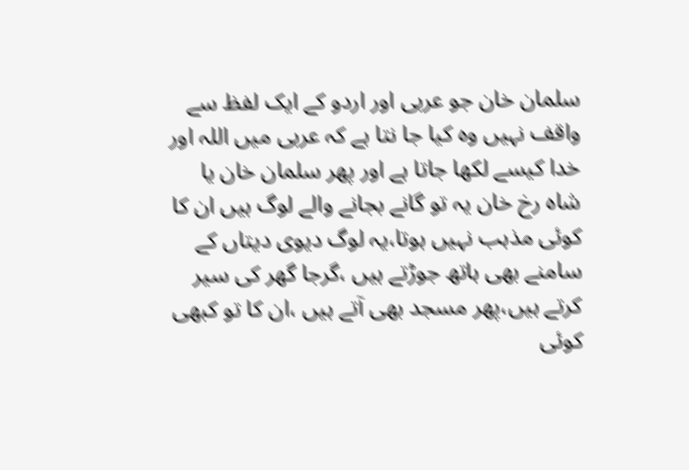سلمان خان جو عربی اور اردو کے ایک لفظ سے واقف نہیں وہ کیا جا نتا ہے کہ عربی میں اللہ اور خدا کیسے لکھا جاتا ہے اور پھر سلمان خان یا شاہ رخ خان یہ تو گانے بجانے والے لوگ ہیں ان کا کوئی مذہب نہیں ہوتا،یہ لوگ دیوی دیتاں کے سامنے بھی ہاتھ جوڑتے ہیں ،گرجا گھر کی سیر کرتے ہیں،پھر مسجد بھی آتے ہیں ،ان کا تو کبھی کوئی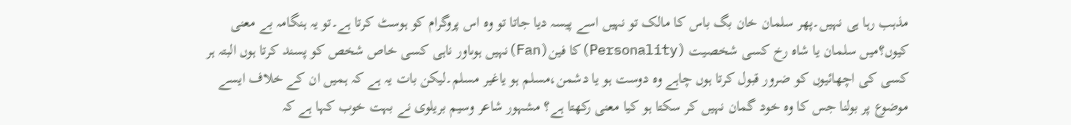مذہب رہا ہی نہیں۔پھر سلمان خان بگ باس کا مالک تو نہیں اسے پیسہ دیا جاتا تو وہ اس پروگرام کو ہوسٹ کرتا ہے۔تو یہ ہنگامہ بے معنی کیوں؟میں سلمان یا شاہ رخ کسی شخصیت (Personality)کا فین(Fan)نہیں ہوںاور ناہی کسی خاص شخص کو پسند کرتا ہوں البتہ ہر کسی کی اچھائیوں کو ضرور قبول کرتا ہوں چاہے وہ دوست ہو یا دشمن،مسلم ہو یاغیر مسلم۔لیکن بات یہ ہے کہ ہمیں ان کے خلاف ایسے موضوع پر بولنا جس کا وہ خود گمان نہیں کر سکتا ہو کیا معنی رکھتا ہے؟ مشہور شاعر وسیم بریلوی نے بہت خوب کہا ہے کہ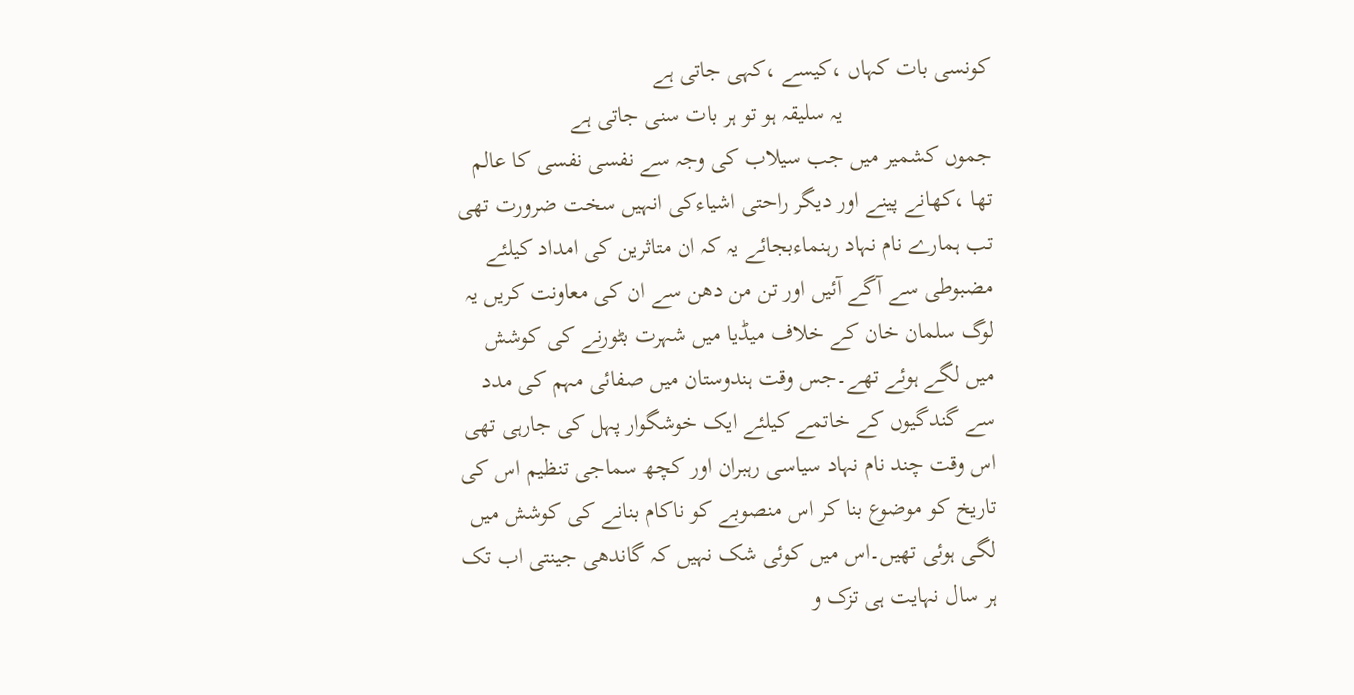کونسی بات کہاں ،کیسے ،کہی جاتی ہے
                         یہ سلیقہ ہو تو ہر بات سنی جاتی ہے
جموں کشمیر میں جب سیلاب کی وجہ سے نفسی نفسی کا عالم تھا ،کھانے پینے اور دیگر راحتی اشیاءکی انہیں سخت ضرورت تھی تب ہمارے نام نہاد رہنماءبجائے یہ کہ ان متاثرین کی امداد کیلئے مضبوطی سے آگے آئیں اور تن من دھن سے ان کی معاونت کریں یہ لوگ سلمان خان کے خلاف میڈیا میں شہرت بٹورنے کی کوشش میں لگے ہوئے تھے۔جس وقت ہندوستان میں صفائی مہم کی مدد سے گندگیوں کے خاتمے کیلئے ایک خوشگوار پہل کی جارہی تھی اس وقت چند نام نہاد سیاسی رہبران اور کچھ سماجی تنظیم اس کی تاریخ کو موضوع بنا کر اس منصوبے کو ناکام بنانے کی کوشش میں لگی ہوئی تھیں۔اس میں کوئی شک نہیں کہ گاندھی جینتی اب تک ہر سال نہایت ہی تزک و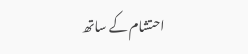احتشام کے ساتھ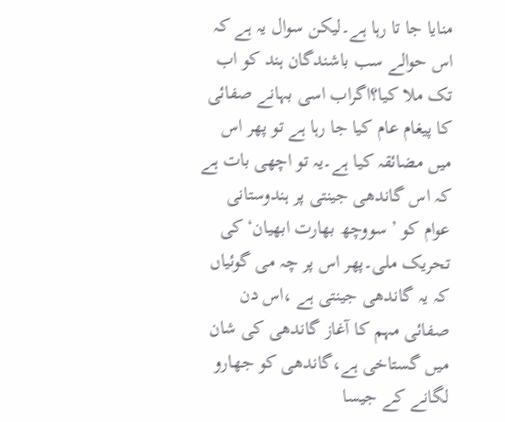منایا جا تا رہا ہے۔لیکن سوال یہ ہے کہ اس حوالے سب باشندگان ہند کو اب تک ملا کیا؟اگراب اسی بہانے صفائی کا پیغام عام کیا جا رہا ہے تو پھر اس میں مضائقہ کیا ہے۔یہ تو اچھی بات ہے کہ اس گاندھی جینتی پر ہندوستانی عوام کو ’سووچھ بھارت ابھیان‘کی تحریک ملی۔پھر اس پر چہ می گوئیاں کہ یہ گاندھی جینتی ہے ،اس دن صفائی مہم کا آغاز گاندھی کی شان میں گستاخی ہے،گاندھی کو جھارو لگانے کے جیسا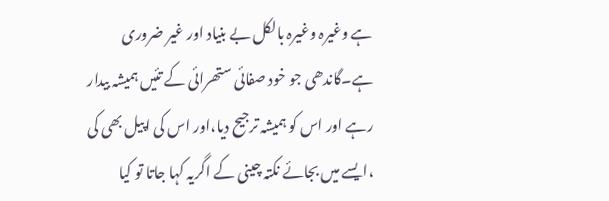ہے وغیرہ وغیرہ بالکل بے بنیاد اور غیر ضروری ہے۔گاندھی جو خود صفائی ستھرائی کے تئیں ہمیشہ بیدار رہے اور اس کو ہمیشہ ترجیح دیا،اور اس کی اپیل بھی کی ،ایسے میں بجائے نکتہ چینی کے اگریہ کہا جاتا تو کیا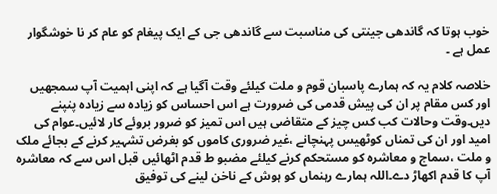خوب ہوتا کہ گاندھی جینتی کی مناسبت سے گاندھی جی کے ایک پیغام کو عام کر نا خوشگوار عمل ہے ۔

خلاصہ کلام یہ کہ ہمارے پاسبان قوم و ملت کیلئے وقت آگیا ہے کہ اپنی اہمیت آپ سمجھیں اور کس مقام پر ان کی پیش قدمی کی ضرورت ہے اس احساس کو زیادہ سے زیادہ پنپنے دیں۔وقت وحالات کب کس چیز کے متقاضی ہیں اس تمیز کو ضرور بروئے کار لائیں۔عوام کی امید اور ان کی تمناں کوٹھیس پہنچانے ،غیر ضروری کاموں کو بغرض تشہیر کرنے کے بجائے ملک و ملت ،سماج و معاشرہ کو مستحکم کرنے کیلئے مضبو ط قدم اٹھائیں قبل اس سے کہ معاشرہ آپ کا قدم اکھاڑ دے۔اللہ ہمارے رہنماں کو ہوش کے ناخن لینے کی توفیق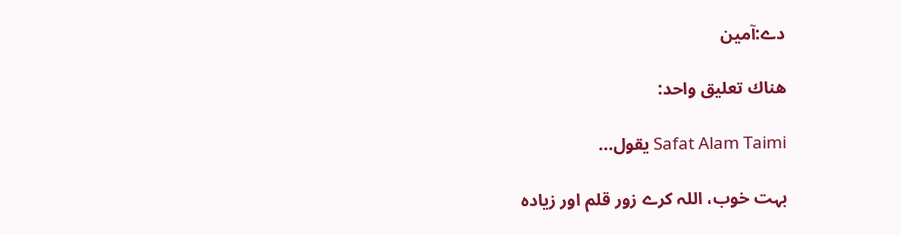دے:آمین

هناك تعليق واحد:

Safat Alam Taimi يقول...

بہت خوب، اللہ کرے زور قلم اور زیادہ